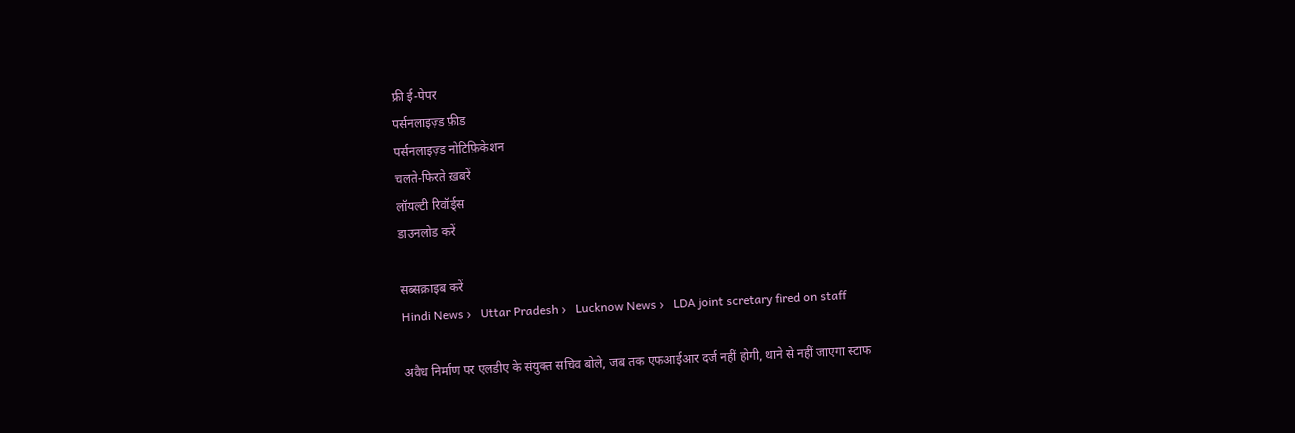फ्री ई-पेपर
पर्सनलाइज़्ड फ़ीड
पर्सनलाइज़्ड नोटिफ़िकेशन
चलते-फिरते ख़बरें
लॉयल्टी रिवॉर्ड्स
डाउनलोड करें

सब्सक्राइब करें
Hindi News ›   Uttar Pradesh ›   Lucknow News ›   LDA joint scretary fired on staff

अवैध निर्माण पर एलडीए के संयुक्त सचिव बोले, जब तक एफआईआर दर्ज नहीं होगी, थाने से नहीं जाएगा स्टाफ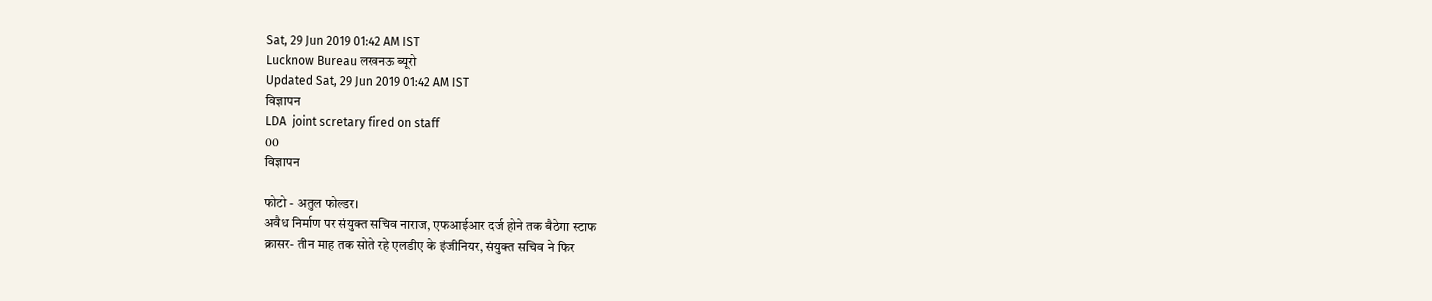Sat, 29 Jun 2019 01:42 AM IST
Lucknow Bureau लखनऊ ब्यूरो
Updated Sat, 29 Jun 2019 01:42 AM IST
विज्ञापन
LDA  joint scretary fired on staff
00
विज्ञापन

फोटो - अतुल फोल्डर।
अवैध निर्माण पर संयुक्त सचिव नाराज, एफआईआर दर्ज होने तक बैठेगा स्टाफ
क्रासर- तीन माह तक सोते रहे एलडीए के इंजीनियर, संयुक्त सचिव ने फिर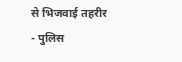से भिजवाई तहरीर
- पुलिस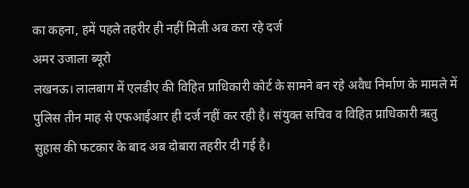का कहना, हमें पहले तहरीर ही नहीं मिली अब करा रहे दर्ज
अमर उजाला ब्यूरो
लखनऊ। लालबाग में एलडीए की विहित प्राधिकारी कोर्ट के सामने बन रहे अवैध निर्माण के मामले में पुलिस तीन माह से एफआईआर ही दर्ज नहीं कर रही है। संयुक्त सचिव व विहित प्राधिकारी ऋतु सुहास की फटकार के बाद अब दोबारा तहरीर दी गई है।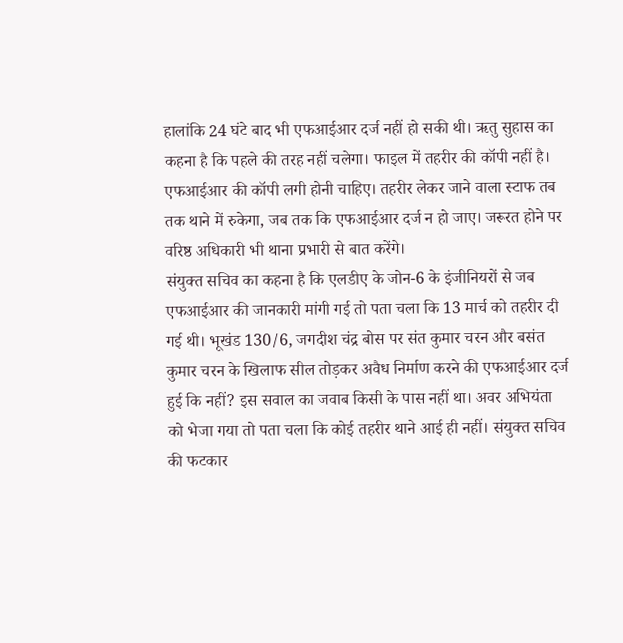हालांकि 24 घंटे बाद भी एफआईआर दर्ज नहीं हो सकी थी। ऋतु सुहास का कहना है कि पहले की तरह नहीं चलेगा। फाइल में तहरीर की कॉपी नहीं है। एफआईआर की कॉपी लगी होनी चाहिए। तहरीर लेकर जाने वाला स्टाफ तब तक थाने में रुकेगा, जब तक कि एफआईआर दर्ज न हो जाए। जरूरत होने पर वरिष्ठ अधिकारी भी थाना प्रभारी से बात करेंगे।
संयुक्त सचिव का कहना है कि एलडीए के जोन-6 के इंजीनियरों से जब एफआईआर की जानकारी मांगी गई तो पता चला कि 13 मार्च को तहरीर दी गई थी। भूखंड 130/6, जगदीश चंद्र बोस पर संत कुमार चरन और बसंत कुमार चरन के खिलाफ सील तोड़कर अवैध निर्माण करने की एफआईआर दर्ज हुई कि नहीं? इस सवाल का जवाब किसी के पास नहीं था। अवर अभियंता को भेजा गया तो पता चला कि कोई तहरीर थाने आई ही नहीं। संयुक्त सचिव की फटकार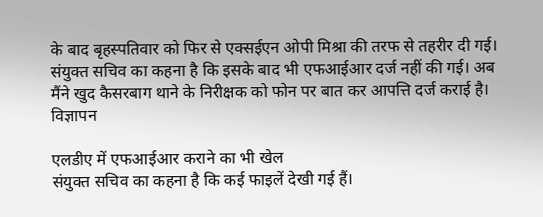के बाद बृहस्पतिवार को फिर से एक्सईएन ओपी मिश्रा की तरफ से तहरीर दी गई। संयुक्त सचिव का कहना है कि इसके बाद भी एफआईआर दर्ज नहीं की गई। अब मैंने खुद कैसरबाग थाने के निरीक्षक को फोन पर बात कर आपत्ति दर्ज कराई है।
विज्ञापन

एलडीए में एफआईआर कराने का भी खेल
संयुक्त सचिव का कहना है कि कई फाइलें देखी गई हैं।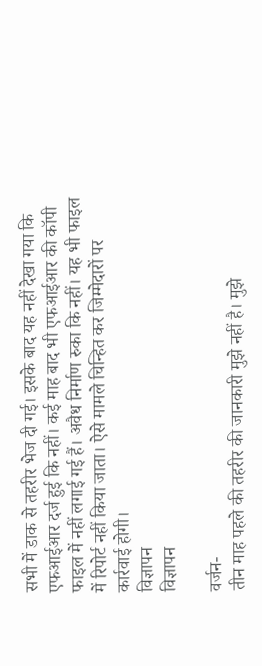सभी में डाक से तहरीर भेज दी गई। इसके बाद यह नहीं देखा गया कि एफआईआर दर्ज हुई कि नहीं। कई माह बाद भी एफआईआर की कॉपी फाइल में नहीं लगाई गई हैं। अवैध निर्माण रुका कि नहीं। यह भी फाइल में रिपोर्ट नहीं किया जाता। ऐसे मामले चिन्हित कर जिम्मेदारों पर कार्रवाई होगी।
विज्ञापन
विज्ञापन

वर्जन-
तीन माह पहले की तहरीर की जानकारी मुझे नहीं है। मुझे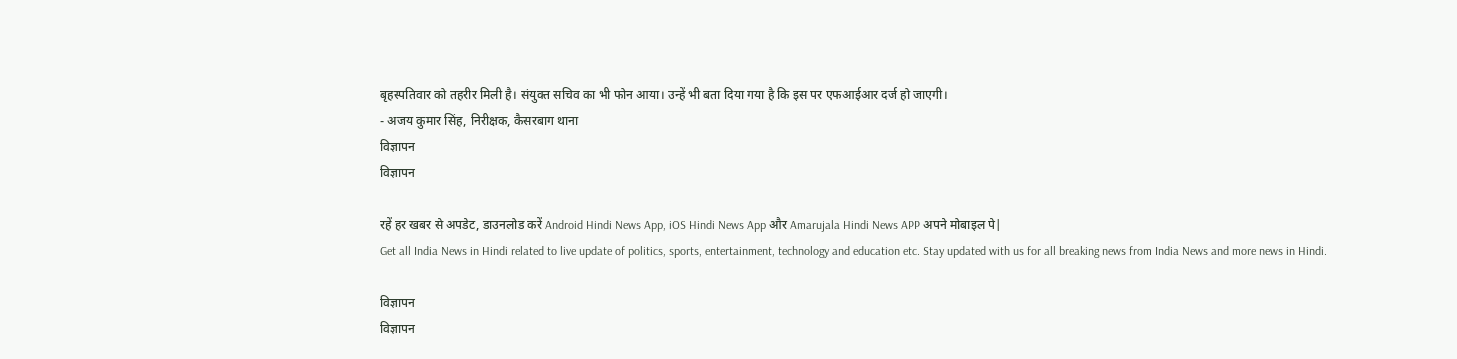बृहस्पतिवार को तहरीर मिली है। संयुक्त सचिव का भी फोन आया। उन्हें भी बता दिया गया है कि इस पर एफआईआर दर्ज हो जाएगी।
- अजय कुमार सिंह, निरीक्षक, कैसरबाग थाना
विज्ञापन
विज्ञापन

रहें हर खबर से अपडेट, डाउनलोड करें Android Hindi News App, iOS Hindi News App और Amarujala Hindi News APP अपने मोबाइल पे|
Get all India News in Hindi related to live update of politics, sports, entertainment, technology and education etc. Stay updated with us for all breaking news from India News and more news in Hindi.

विज्ञापन
विज्ञापन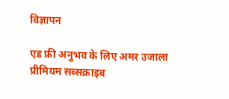विज्ञापन

एड फ्री अनुभव के लिए अमर उजाला प्रीमियम सब्सक्राइब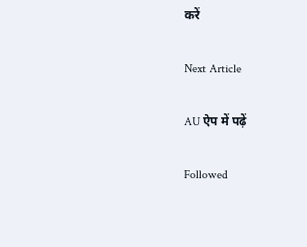करें

Next Article

AU ऐप में पढ़ें

Followed